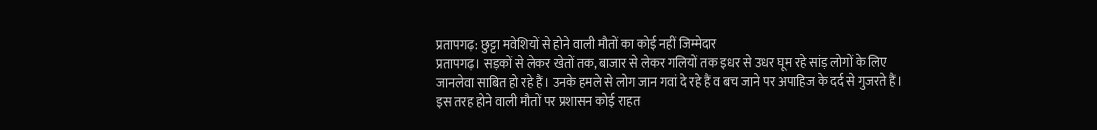प्रतापगढ़: छुट्टा मवेशियों से होने वाली मौतों का कोई नहीं जिम्मेदार
प्रतापगढ़। सड़कों से लेकर खेतों तक, बाजार से लेकर गलियों तक इधर से उधर घूम रहे सांड़ लोगों के लिए जानलेवा साबित हो रहे हैं। उनके हमले से लोग जान गवां दे रहे हैं व बच जाने पर अपाहिज के दर्द से गुजरते हैं। इस तरह होने वाली मौतों पर प्रशासन कोई राहत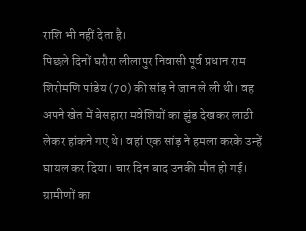राशि भी नहीं देता है।
पिछले दिनों घरौरा लीलापुर निवासी पूर्व प्रधान राम शिरोमणि पांडेय (70) की सांड़ ने जान ले ली थी। वह अपने खेत में बेसहारा मवेशियों का झुंड देखकर लाठी लेकर हांकने गए थे। वहां एक सांड़ ने हमला करके उन्हें घायल कर दिया। चार दिन बाद उनकी मौत हो गई। ग्रामीणों का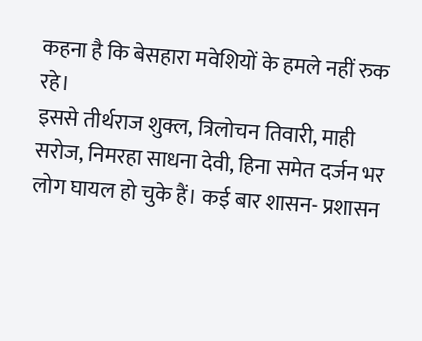कहना है कि बेसहारा मवेशियों के हमले नहीं रुक रहे।
इससे तीर्थराज शुक्ल, त्रिलोचन तिवारी, माही सरोज, निमरहा साधना देवी, हिना समेत दर्जन भर लोग घायल हो चुके हैं। कई बार शासन- प्रशासन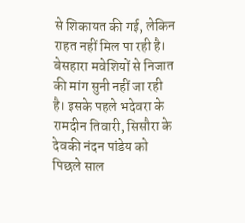से शिकायत की गई, लेकिन राहत नहीं मिल पा रही है। बेसहारा मवेशियों से निजात की मांग सुनी नहीं जा रही है। इसके पहले भदेवरा के रामदीन तिवारी, सिसौरा के देवकी नंदन पांडेय को पिछले साल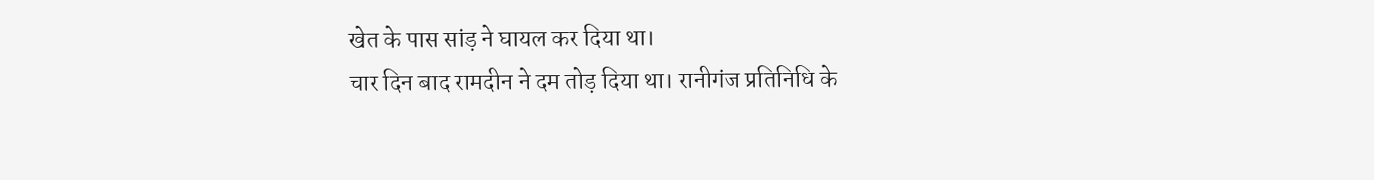खेत के पास सांड़ ने घायल कर दिया था।
चार दिन बाद रामदीन ने दम तोड़ दिया था। रानीगंज प्रतिनिधि के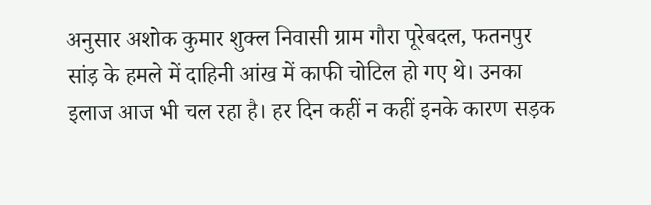अनुसार अशोक कुमार शुक्ल निवासी ग्राम गौरा पूरेबदल, फतनपुर सांड़ के हमले में दाहिनी आंख में काफी चोटिल हो गए थे। उनका इलाज आज भी चल रहा है। हर दिन कहीं न कहीं इनके कारण सड़क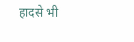हादसे भी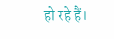हो रहे हैं।